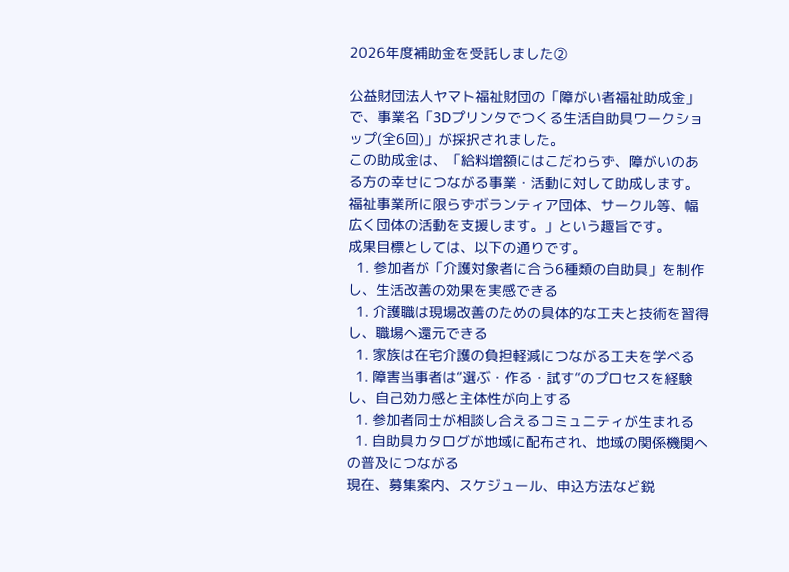2026年度補助金を受託しました②

公益財団法人ヤマト福祉財団の「障がい者福祉助成金」で、事業名「3Dプリンタでつくる生活自助具ワークショップ(全6回)」が採択されました。
この助成金は、「給料増額にはこだわらず、障がいのある方の幸せにつながる事業・活動に対して助成します。 福祉事業所に限らずボランティア団体、サークル等、幅広く団体の活動を支援します。」という趣旨です。
成果目標としては、以下の通りです。
  1. 参加者が「介護対象者に合う6種類の自助具」を制作し、生活改善の効果を実感できる
  1. 介護職は現場改善のための具体的な工夫と技術を習得し、職場へ還元できる
  1. 家族は在宅介護の負担軽減につながる工夫を学べる
  1. 障害当事者は“選ぶ・作る・試す”のプロセスを経験し、自己効力感と主体性が向上する
  1. 参加者同士が相談し合えるコミュニティが生まれる
  1. 自助具カタログが地域に配布され、地域の関係機関への普及につながる
現在、募集案内、スケジュール、申込方法など鋭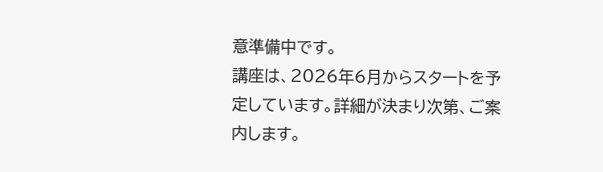意準備中です。
講座は、2026年6月からスタートを予定しています。詳細が決まり次第、ご案内します。